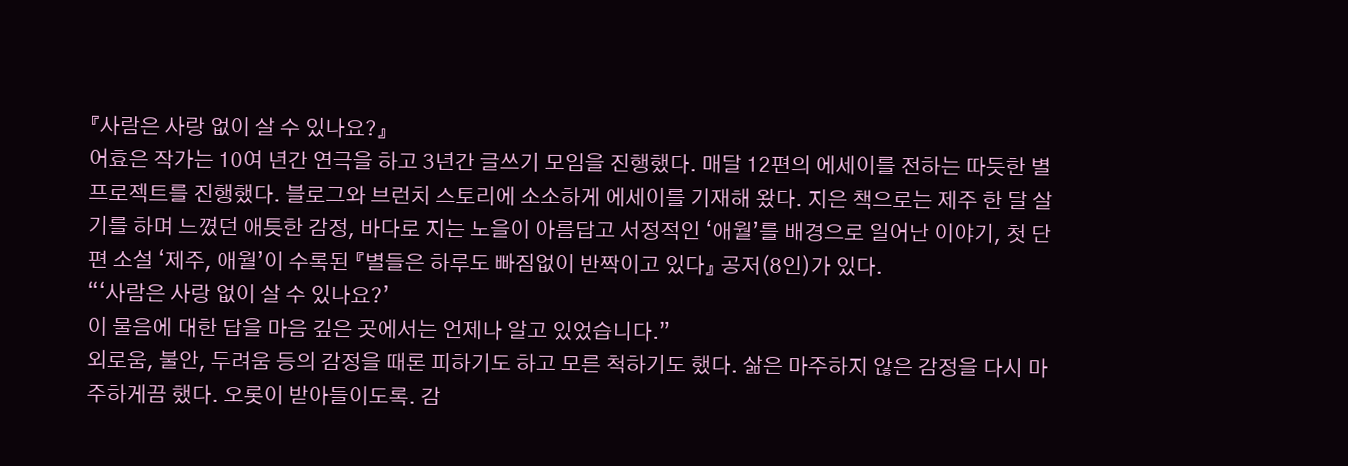『사람은 사랑 없이 살 수 있나요?』
어효은 작가는 10여 년간 연극을 하고 3년간 글쓰기 모임을 진행했다. 매달 12편의 에세이를 전하는 따듯한 별 프로젝트를 진행했다. 블로그와 브런치 스토리에 소소하게 에세이를 기재해 왔다. 지은 책으로는 제주 한 달 살기를 하며 느꼈던 애틋한 감정, 바다로 지는 노을이 아름답고 서정적인 ‘애월’를 배경으로 일어난 이야기, 첫 단편 소설 ‘제주, 애월’이 수록된 『별들은 하루도 빠짐없이 반짝이고 있다』 공저(8인)가 있다.
“‘사람은 사랑 없이 살 수 있나요?’
이 물음에 대한 답을 마음 깊은 곳에서는 언제나 알고 있었습니다.”
외로움, 불안, 두려움 등의 감정을 때론 피하기도 하고 모른 척하기도 했다. 삶은 마주하지 않은 감정을 다시 마주하게끔 했다. 오롯이 받아들이도록. 감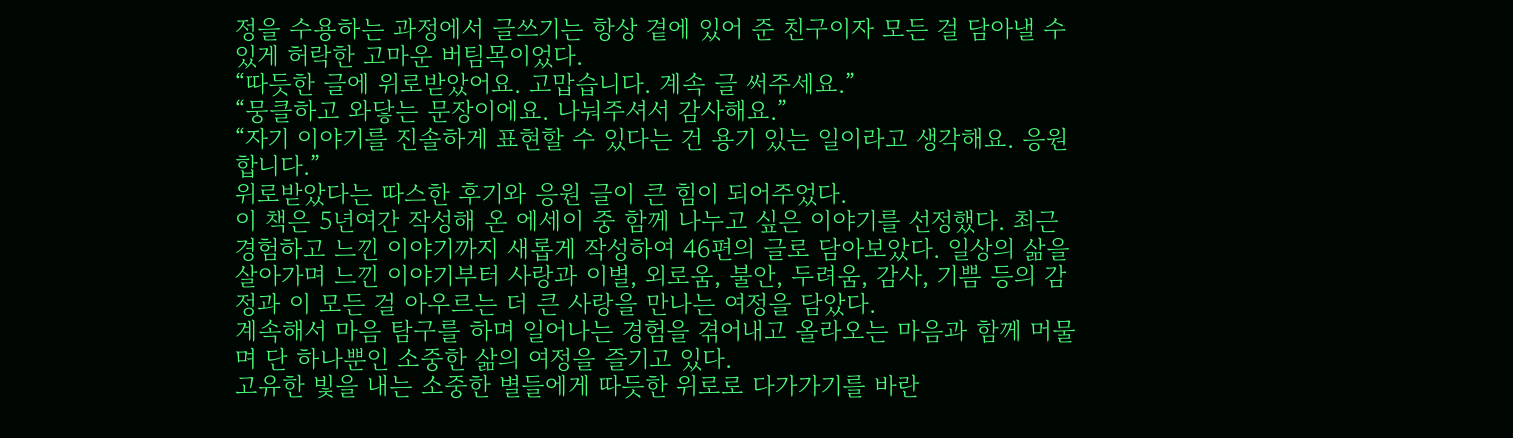정을 수용하는 과정에서 글쓰기는 항상 곁에 있어 준 친구이자 모든 걸 담아낼 수 있게 허락한 고마운 버팀목이었다.
“따듯한 글에 위로받았어요. 고맙습니다. 계속 글 써주세요.”
“뭉클하고 와닿는 문장이에요. 나눠주셔서 감사해요.”
“자기 이야기를 진솔하게 표현할 수 있다는 건 용기 있는 일이라고 생각해요. 응원합니다.”
위로받았다는 따스한 후기와 응원 글이 큰 힘이 되어주었다.
이 책은 5년여간 작성해 온 에세이 중 함께 나누고 싶은 이야기를 선정했다. 최근 경험하고 느낀 이야기까지 새롭게 작성하여 46편의 글로 담아보았다. 일상의 삶을 살아가며 느낀 이야기부터 사랑과 이별, 외로움, 불안, 두려움, 감사, 기쁨 등의 감정과 이 모든 걸 아우르는 더 큰 사랑을 만나는 여정을 담았다.
계속해서 마음 탐구를 하며 일어나는 경험을 겪어내고 올라오는 마음과 함께 머물며 단 하나뿐인 소중한 삶의 여정을 즐기고 있다.
고유한 빛을 내는 소중한 별들에게 따듯한 위로로 다가가기를 바란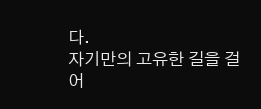다.
자기만의 고유한 길을 걸어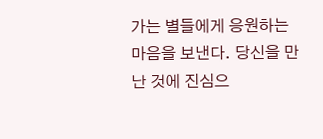가는 별들에게 응원하는 마음을 보낸다. 당신을 만난 것에 진심으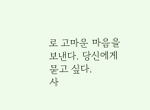로 고마운 마음을 보낸다. 당신에게 묻고 싶다.
사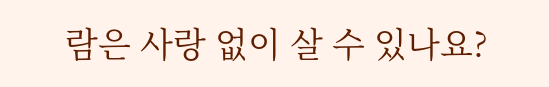람은 사랑 없이 살 수 있나요?